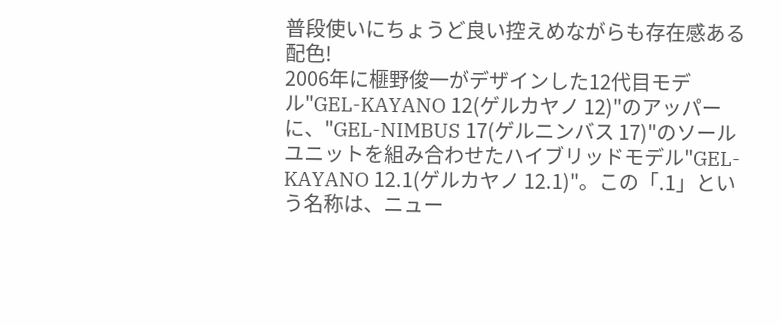普段使いにちょうど良い控えめながらも存在感ある配色!
2006年に榧野俊一がデザインした12代目モデル"GEL-KAYANO 12(ゲルカヤノ 12)"のアッパーに、"GEL-NIMBUS 17(ゲルニンバス 17)"のソールユニットを組み合わせたハイブリッドモデル"GEL-KAYANO 12.1(ゲルカヤノ 12.1)"。この「.1」という名称は、ニュー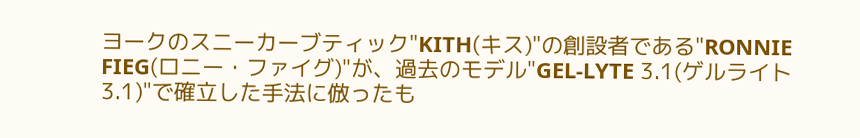ヨークのスニーカーブティック"KITH(キス)"の創設者である"RONNIE FIEG(ロニー・ファイグ)"が、過去のモデル"GEL-LYTE 3.1(ゲルライト 3.1)"で確立した手法に倣ったも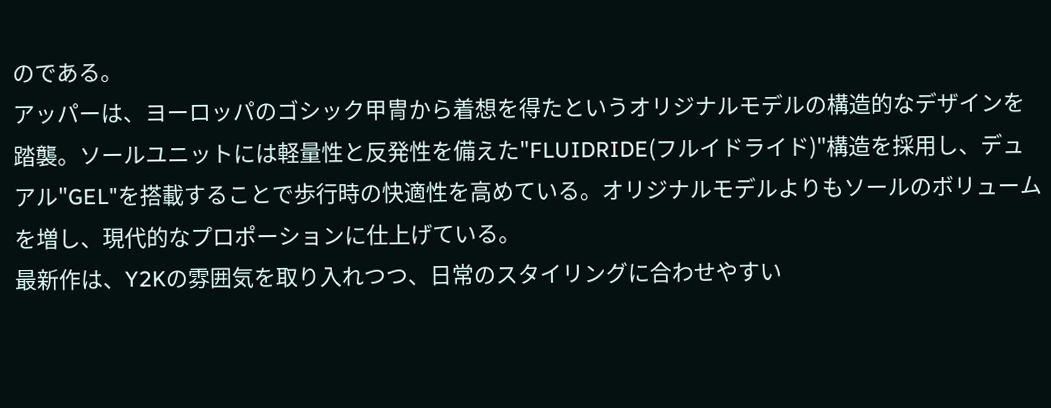のである。
アッパーは、ヨーロッパのゴシック甲冑から着想を得たというオリジナルモデルの構造的なデザインを踏襲。ソールユニットには軽量性と反発性を備えた"FLUIDRIDE(フルイドライド)"構造を採用し、デュアル"GEL"を搭載することで歩行時の快適性を高めている。オリジナルモデルよりもソールのボリュームを増し、現代的なプロポーションに仕上げている。
最新作は、Y2Kの雰囲気を取り入れつつ、日常のスタイリングに合わせやすい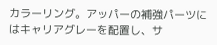カラーリング。アッパーの補強パーツにはキャリアグレーを配置し、サ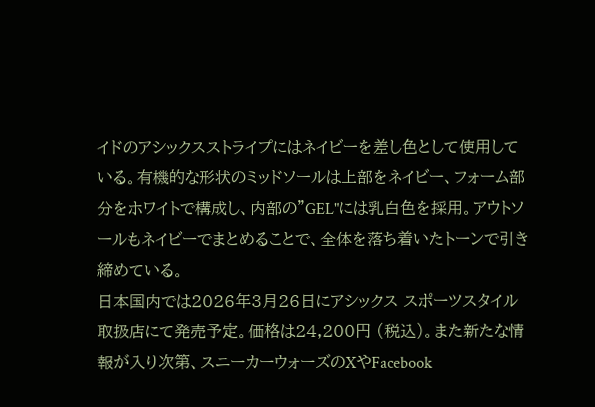イドのアシックスストライプにはネイビーを差し色として使用している。有機的な形状のミッドソールは上部をネイビー、フォーム部分をホワイトで構成し、内部の"GEL"には乳白色を採用。アウトソールもネイビーでまとめることで、全体を落ち着いたトーンで引き締めている。
日本国内では2026年3月26日にアシックス スポーツスタイル取扱店にて発売予定。価格は24,200円 (税込)。また新たな情報が入り次第、スニーカーウォーズのXやFacebook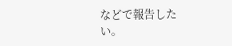などで報告したい。